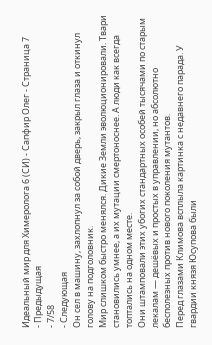Идеальный мир для Химеролога 6 (СИ) - Сапфир Олег - Страница 7
- Предыдущая
- 7/58
- Следующая
Он сел в машину, захлопнул за собой дверь, закрыл глаза и откинул голову на подголовник.
Мир слишком быстро менялся. Дикие Земли эволюционировали. Твари становились умнее, а их мутации смертоноснее. А люди как всегда топтались на одном месте.
Они штамповали этих убогих стандартных особей тысячами по старым лекалам — дешёвых и простых в управлении, но абсолютно бесполезных против нового поколения мутантов.
Перед глазами Климова всплыла картинка с недавнего парада. У гвардии князя Юсупова были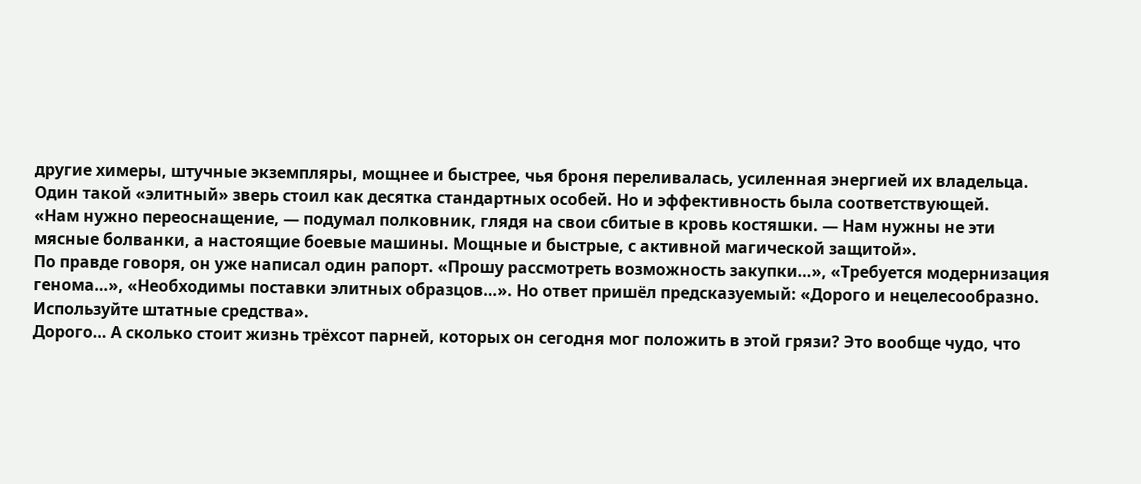другие химеры, штучные экземпляры, мощнее и быстрее, чья броня переливалась, усиленная энергией их владельца. Один такой «элитный» зверь стоил как десятка стандартных особей. Но и эффективность была соответствующей.
«Нам нужно переоснащение, — подумал полковник, глядя на свои сбитые в кровь костяшки. — Нам нужны не эти мясные болванки, а настоящие боевые машины. Мощные и быстрые, с активной магической защитой».
По правде говоря, он уже написал один рапорт. «Прошу рассмотреть возможность закупки…», «Требуется модернизация генома…», «Необходимы поставки элитных образцов…». Но ответ пришёл предсказуемый: «Дорого и нецелесообразно. Используйте штатные средства».
Дорого… А сколько стоит жизнь трёхсот парней, которых он сегодня мог положить в этой грязи? Это вообще чудо, что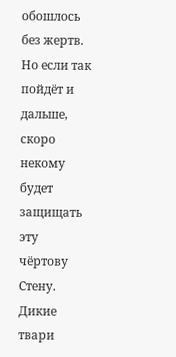обошлось без жертв.
Но если так пойдёт и дальше, скоро некому будет защищать эту чёртову Стену. Дикие твари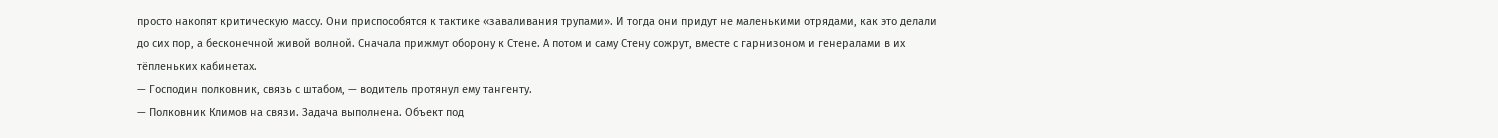просто накопят критическую массу. Они приспособятся к тактике «заваливания трупами». И тогда они придут не маленькими отрядами, как это делали до сих пор, а бесконечной живой волной. Сначала прижмут оборону к Стене. А потом и саму Стену сожрут, вместе с гарнизоном и генералами в их тёпленьких кабинетах.
— Господин полковник, связь с штабом, — водитель протянул ему тангенту.
— Полковник Климов на связи. Задача выполнена. Объект под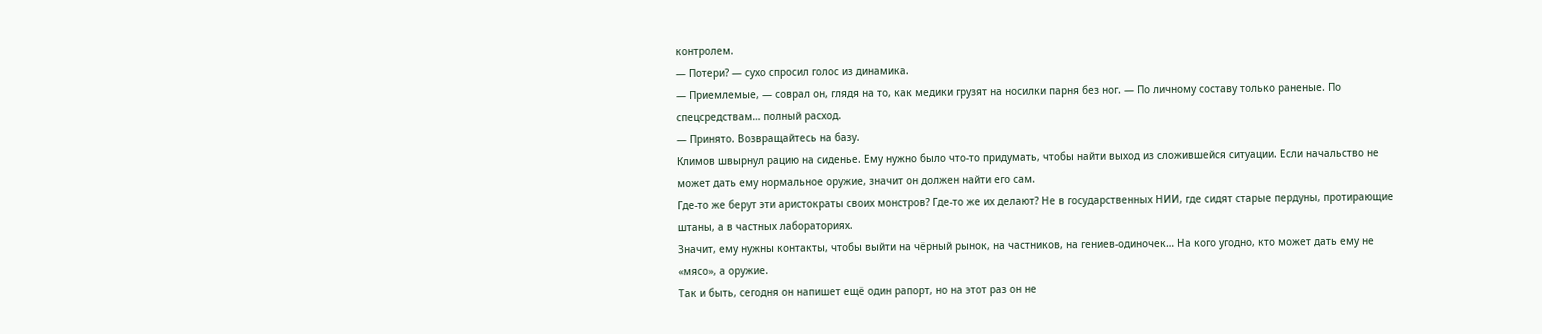контролем.
— Потери? — сухо спросил голос из динамика.
— Приемлемые, — соврал он, глядя на то, как медики грузят на носилки парня без ног. — По личному составу только раненые. По спецсредствам… полный расход.
— Принято. Возвращайтесь на базу.
Климов швырнул рацию на сиденье. Ему нужно было что-то придумать, чтобы найти выход из сложившейся ситуации. Если начальство не может дать ему нормальное оружие, значит он должен найти его сам.
Где-то же берут эти аристократы своих монстров? Где-то же их делают? Не в государственных НИИ, где сидят старые пердуны, протирающие штаны, а в частных лабораториях.
Значит, ему нужны контакты, чтобы выйти на чёрный рынок, на частников, на гениев-одиночек… На кого угодно, кто может дать ему не «мясо», а оружие.
Так и быть, сегодня он напишет ещё один рапорт, но на этот раз он не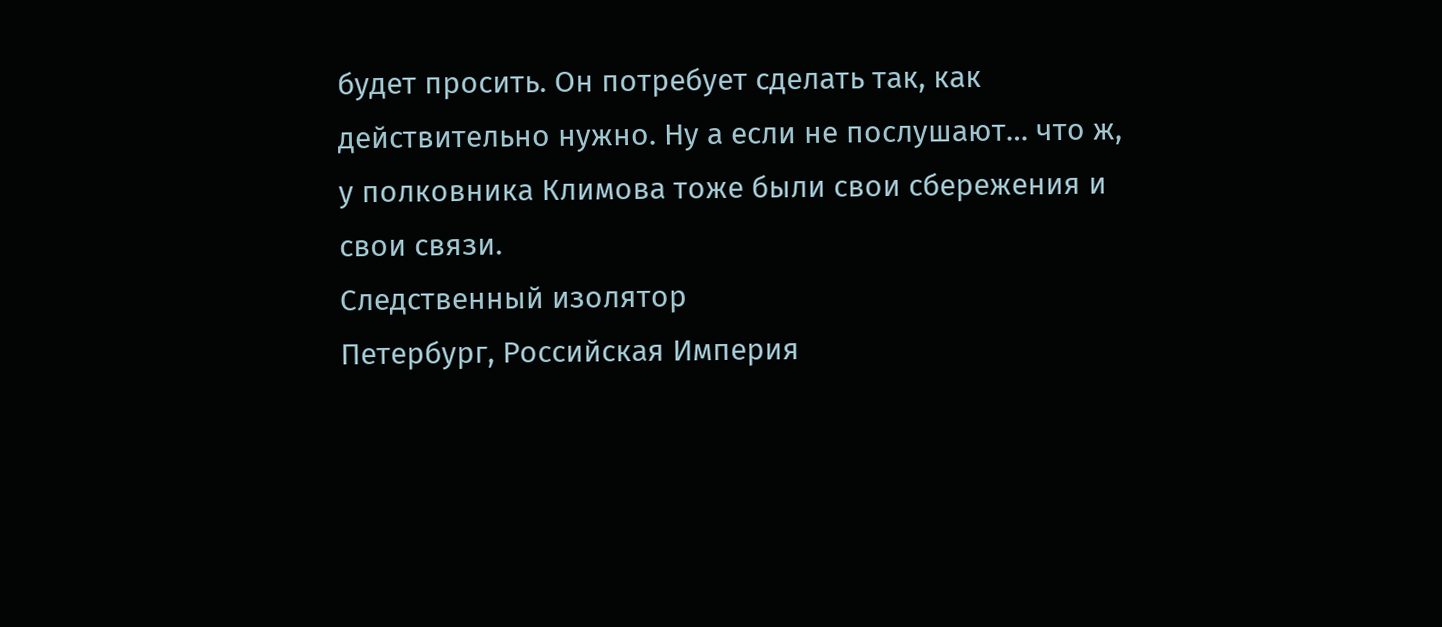будет просить. Он потребует сделать так, как действительно нужно. Ну а если не послушают… что ж, у полковника Климова тоже были свои сбережения и свои связи.
Следственный изолятор
Петербург, Российская Империя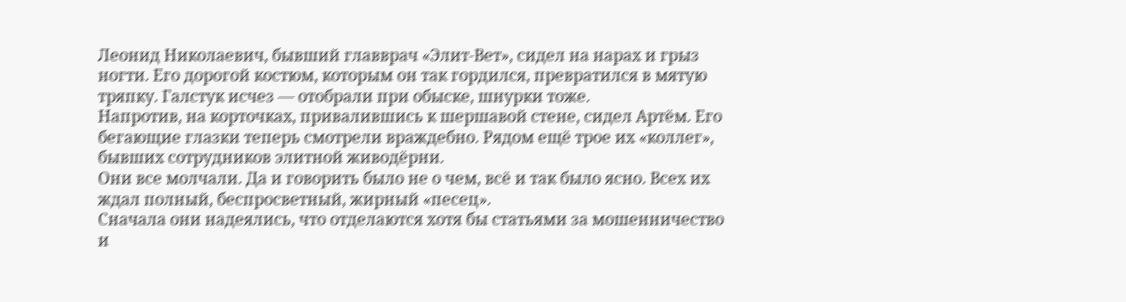Леонид Николаевич, бывший главврач «Элит-Вет», сидел на нарах и грыз ногти. Его дорогой костюм, которым он так гордился, превратился в мятую тряпку. Галстук исчез — отобрали при обыске, шнурки тоже.
Напротив, на корточках, привалившись к шершавой стене, сидел Артём. Его бегающие глазки теперь смотрели враждебно. Рядом ещё трое их «коллег», бывших сотрудников элитной живодёрни.
Они все молчали. Да и говорить было не о чем, всё и так было ясно. Всех их ждал полный, беспросветный, жирный «песец».
Сначала они надеялись, что отделаются хотя бы статьями за мошенничество и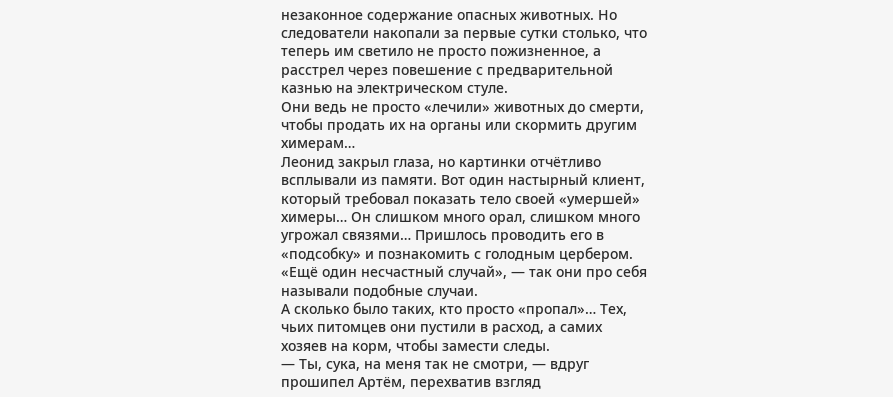незаконное содержание опасных животных. Но следователи накопали за первые сутки столько, что теперь им светило не просто пожизненное, а расстрел через повешение с предварительной казнью на электрическом стуле.
Они ведь не просто «лечили» животных до смерти, чтобы продать их на органы или скормить другим химерам…
Леонид закрыл глаза, но картинки отчётливо всплывали из памяти. Вот один настырный клиент, который требовал показать тело своей «умершей» химеры… Он слишком много орал, слишком много угрожал связями… Пришлось проводить его в «подсобку» и познакомить с голодным цербером.
«Ещё один несчастный случай», — так они про себя называли подобные случаи.
А сколько было таких, кто просто «пропал»… Тех, чьих питомцев они пустили в расход, а самих хозяев на корм, чтобы замести следы.
— Ты, сука, на меня так не смотри, — вдруг прошипел Артём, перехватив взгляд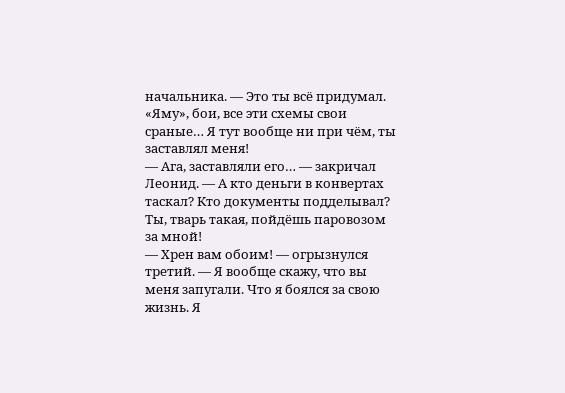начальника. — Это ты всё придумал. «Яму», бои, все эти схемы свои сраные… Я тут вообще ни при чём, ты заставлял меня!
— Ага, заставляли его… — закричал Леонид. — А кто деньги в конвертах таскал? Кто документы подделывал? Ты, тварь такая, пойдёшь паровозом за мной!
— Хрен вам обоим! — огрызнулся третий. — Я вообще скажу, что вы меня запугали. Что я боялся за свою жизнь. Я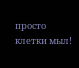просто клетки мыл!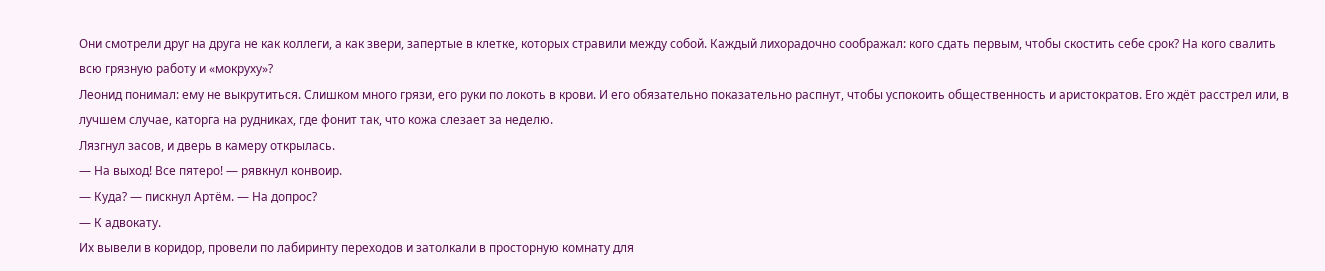Они смотрели друг на друга не как коллеги, а как звери, запертые в клетке, которых стравили между собой. Каждый лихорадочно соображал: кого сдать первым, чтобы скостить себе срок? На кого свалить всю грязную работу и «мокруху»?
Леонид понимал: ему не выкрутиться. Слишком много грязи, его руки по локоть в крови. И его обязательно показательно распнут, чтобы успокоить общественность и аристократов. Его ждёт расстрел или, в лучшем случае, каторга на рудниках, где фонит так, что кожа слезает за неделю.
Лязгнул засов, и дверь в камеру открылась.
— На выход! Все пятеро! — рявкнул конвоир.
— Куда? — пискнул Артём. — На допрос?
— К адвокату.
Их вывели в коридор, провели по лабиринту переходов и затолкали в просторную комнату для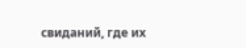свиданий, где их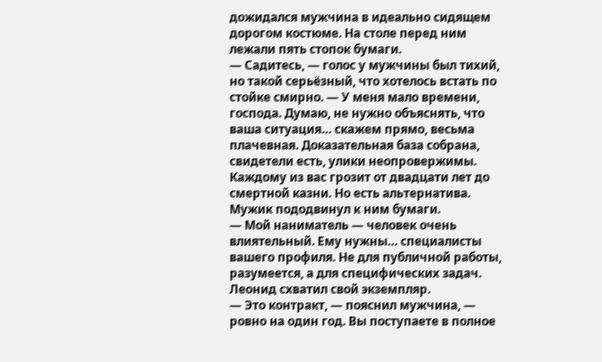дожидался мужчина в идеально сидящем дорогом костюме. На столе перед ним лежали пять стопок бумаги.
— Садитесь, — голос у мужчины был тихий, но такой серьёзный, что хотелось встать по стойке смирно. — У меня мало времени, господа. Думаю, не нужно объяснять, что ваша ситуация… скажем прямо, весьма плачевная. Доказательная база собрана, свидетели есть, улики неопровержимы. Каждому из вас грозит от двадцати лет до смертной казни. Но есть альтернатива.
Мужик пододвинул к ним бумаги.
— Мой наниматель — человек очень влиятельный. Ему нужны… специалисты вашего профиля. Не для публичной работы, разумеется, а для специфических задач.
Леонид схватил свой экземпляр.
— Это контракт, — пояснил мужчина, — ровно на один год. Вы поступаете в полное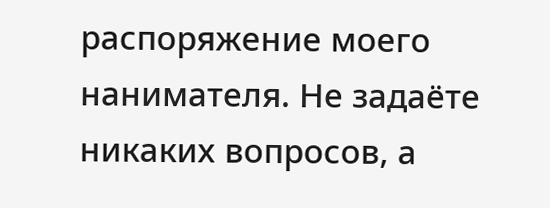распоряжение моего нанимателя. Не задаёте никаких вопросов, а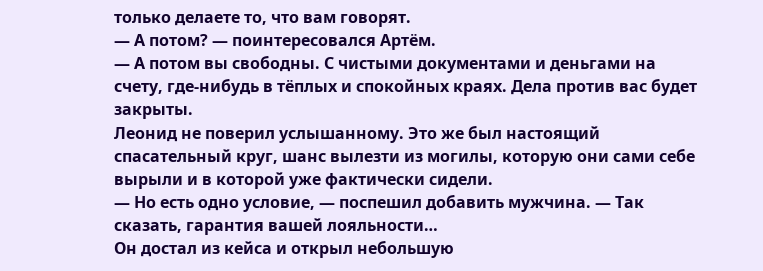только делаете то, что вам говорят.
— А потом? — поинтересовался Артём.
— А потом вы свободны. С чистыми документами и деньгами на счету, где-нибудь в тёплых и спокойных краях. Дела против вас будет закрыты.
Леонид не поверил услышанному. Это же был настоящий спасательный круг, шанс вылезти из могилы, которую они сами себе вырыли и в которой уже фактически сидели.
— Но есть одно условие, — поспешил добавить мужчина. — Так сказать, гарантия вашей лояльности…
Он достал из кейса и открыл небольшую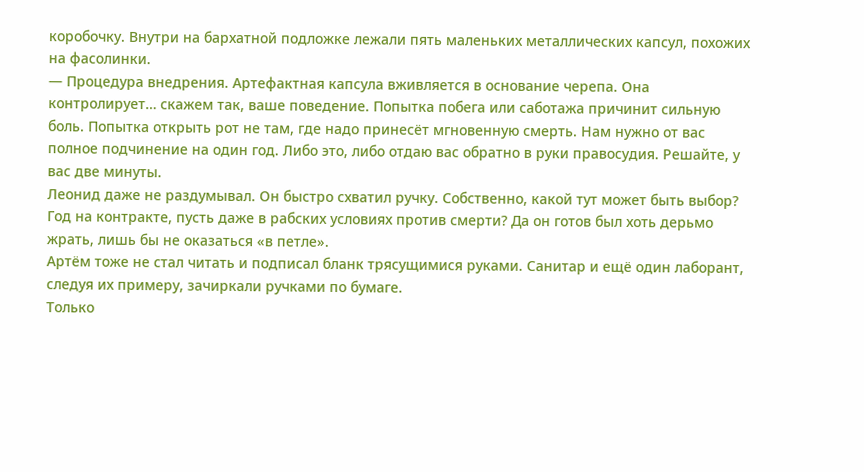коробочку. Внутри на бархатной подложке лежали пять маленьких металлических капсул, похожих на фасолинки.
— Процедура внедрения. Артефактная капсула вживляется в основание черепа. Она контролирует… скажем так, ваше поведение. Попытка побега или саботажа причинит сильную боль. Попытка открыть рот не там, где надо принесёт мгновенную смерть. Нам нужно от вас полное подчинение на один год. Либо это, либо отдаю вас обратно в руки правосудия. Решайте, у вас две минуты.
Леонид даже не раздумывал. Он быстро схватил ручку. Собственно, какой тут может быть выбор? Год на контракте, пусть даже в рабских условиях против смерти? Да он готов был хоть дерьмо жрать, лишь бы не оказаться «в петле».
Артём тоже не стал читать и подписал бланк трясущимися руками. Санитар и ещё один лаборант, следуя их примеру, зачиркали ручками по бумаге.
Только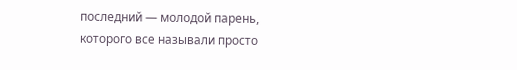последний — молодой парень, которого все называли просто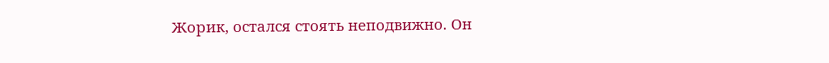Жорик, остался стоять неподвижно. Он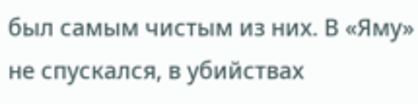был самым чистым из них. В «Яму» не спускался, в убийствах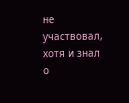не участвовал, хотя и знал о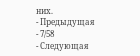них.
- Предыдущая
- 7/58
- Следующая